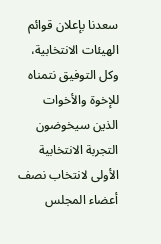سعدنا بإعلان قوائم الهيئات الانتخابية، وكل التوفيق نتمناه للإخوة والأخوات الذين سيخوضون التجربة الانتخابية الأولى لانتخاب نصف أعضاء المجلس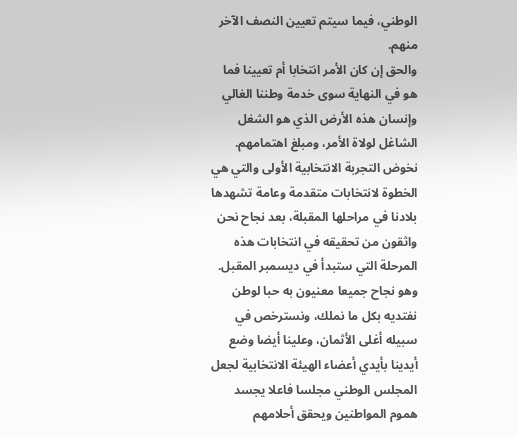الوطني، فيما سيتم تعيين النصف الآخر منهم.
والحق إن كان الأمر انتخابا أم تعيينا فما هو في النهاية سوى خدمة وطننا الغالي وإنسان هذه الأرض الذي هو الشغل الشاغل لولاة الأمر، ومبلغ اهتمامهم.
نخوض التجربة الانتخابية الأولى والتي هي الخطوة لانتخابات متقدمة وعامة تشهدها بلادنا في مراحلها المقبلة، بعد نجاح نحن واثقون من تحقيقه في انتخابات هذه المرحلة التي ستبدأ في ديسمبر المقبل.
وهو نجاح جميعا معنيون به حبا لوطن نفتديه بكل ما نملك، ونسترخص في سبيله أغلى الأثمان، وعلينا أيضا وضع أيدينا بأيدي أعضاء الهيئة الانتخابية لجعل المجلس الوطني مجلسا فاعلا يجسد هموم المواطنين ويحقق أحلامهم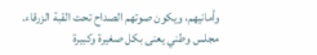وأمانيهم، ويكون صوتهم الصداح تحت القبة الزرقاء.
مجلس وطني يعنى بكل صغيرة وكبيرة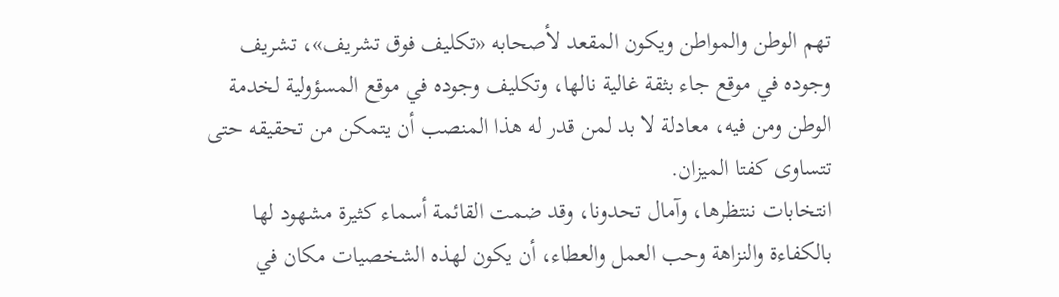تهم الوطن والمواطن ويكون المقعد لأصحابه «تكليف فوق تشريف»، تشريف وجوده في موقع جاء بثقة غالية نالها، وتكليف وجوده في موقع المسؤولية لخدمة الوطن ومن فيه، معادلة لا بد لمن قدر له هذا المنصب أن يتمكن من تحقيقه حتى تتساوى كفتا الميزان.
انتخابات ننتظرها، وآمال تحدونا، وقد ضمت القائمة أسماء كثيرة مشهود لها بالكفاءة والنزاهة وحب العمل والعطاء، أن يكون لهذه الشخصيات مكان في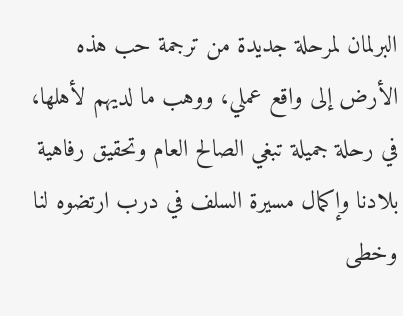البرلمان لمرحلة جديدة من ترجمة حب هذه الأرض إلى واقع عملي، ووهب ما لديهم لأهلها، في رحلة جميلة تبغي الصالح العام وتحقيق رفاهية بلادنا وإكمال مسيرة السلف في درب ارتضوه لنا وخطى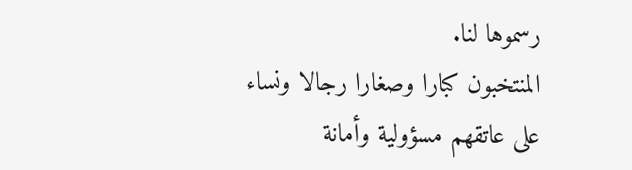رسموها لنا.
المنتخبون كبارا وصغارا رجالا ونساء على عاتقهم مسؤولية وأمانة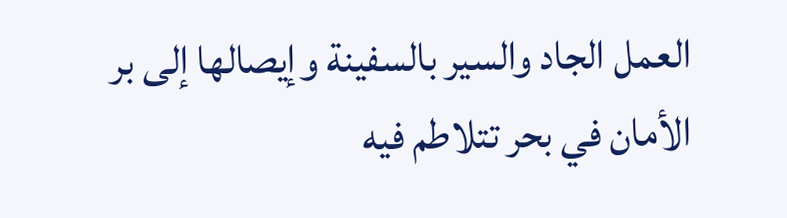العمل الجاد والسير بالسفينة وإيصالها إلى بر الأمان في بحر تتلاطم فيه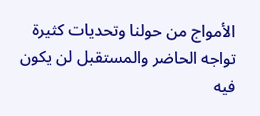الأمواج من حولنا وتحديات كثيرة تواجه الحاضر والمستقبل لن يكون فيه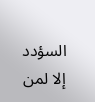السؤدد إلا لمن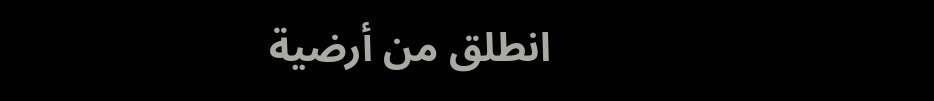انطلق من أرضية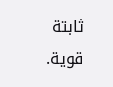ثابتة قوية.